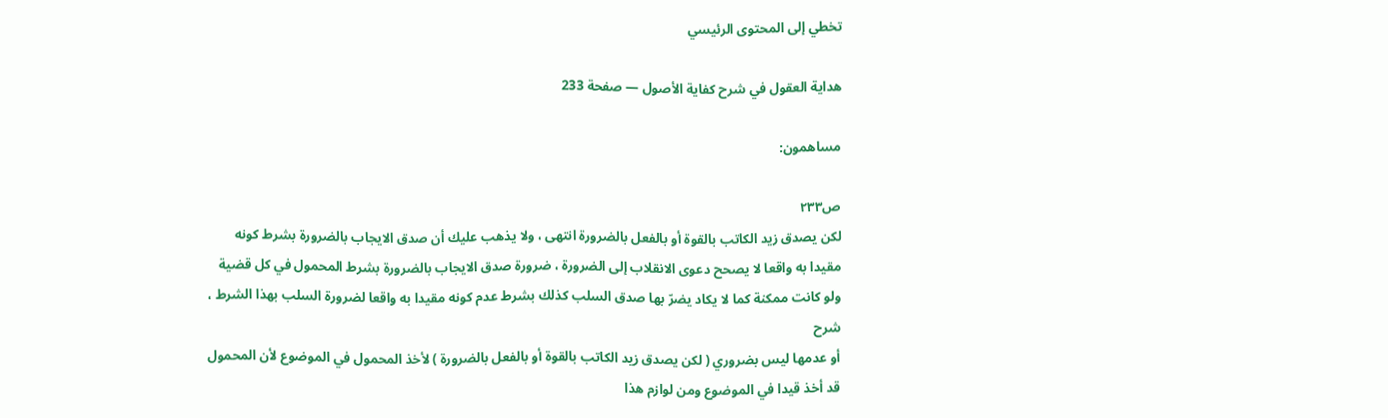تخطي إلى المحتوى الرئيسي

هداية العقول في شرح كفاية الأصول — صفحة 233

مساهمون:

ص٢٣٣
لكن يصدق زيد الكاتب بالقوة أو بالفعل بالضرورة انتهى ، ولا يذهب عليك أن صدق الايجاب بالضرورة بشرط كونه مقيدا به واقعا لا يصحح دعوى الانقلاب إلى الضرورة ، ضرورة صدق الايجاب بالضرورة بشرط المحمول في كل قضية ولو كانت ممكنة كما لا يكاد يضرّ بها صدق السلب كذلك بشرط عدم كونه مقيدا به واقعا لضرورة السلب بهذا الشرط ،
شرح
أو عدمها ليس بضروري ( لكن يصدق زيد الكاتب بالقوة أو بالفعل بالضرورة ) لأخذ المحمول في الموضوع لأن المحمول قد أخذ قيدا في الموضوع ومن لوازم هذا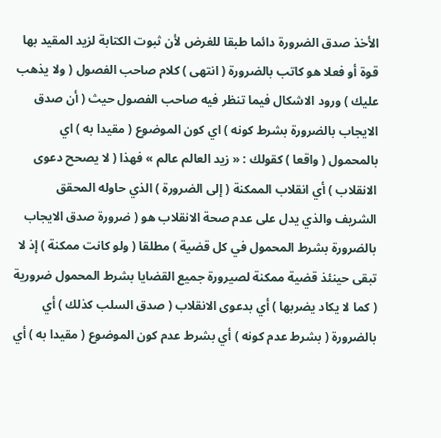الأخذ صدق الضرورة دائما طبقا للغرض لأن ثبوت الكتابة لزيد المقيد بها قوة أو فعلا هو كاتب بالضرورة ( انتهى ) كلام صاحب الفصول ( ولا يذهب عليك ) ورود الاشكال فيما تنظر فيه صاحب الفصول حيث ( أن صدق الايجاب بالضرورة بشرط كونه ) اي كون الموضوع ( مقيدا به ) اي بالمحمول ( واقعا ) كقولك : « زيد العالم عالم » فهذا ( لا يصحح دعوى الانقلاب ) أي انقلاب الممكنة ( إلى الضرورة ) الذي حاوله المحقق الشريف والذي يدل على عدم صحة الانقلاب هو ( ضرورة صدق الايجاب بالضرورة بشرط المحمول في كل قضية ) مطلقا ( ولو كانت ممكنة ) إذ لا تبقى حينئذ قضية ممكنة لصيرورة جميع القضايا بشرط المحمول ضرورية ( كما لا يكاد يضربها ) أي بدعوى الانقلاب ( صدق السلب كذلك ) أي بالضرورة ( بشرط عدم كونه ) أي بشرط عدم كون الموضوع ( مقيدا به ) أي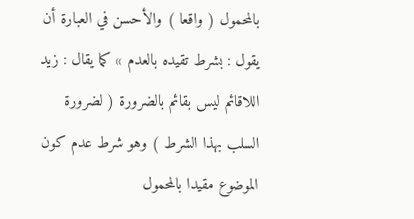بالمحمول ( واقعا ) والأحسن في العبارة أن يقول : بشرط تقيده بالعدم » كما يقال : زيد اللاقائم ليس بقائم بالضرورة ( لضرورة السلب بهذا الشرط ) وهو شرط عدم كون الموضوع مقيدا بالمحمول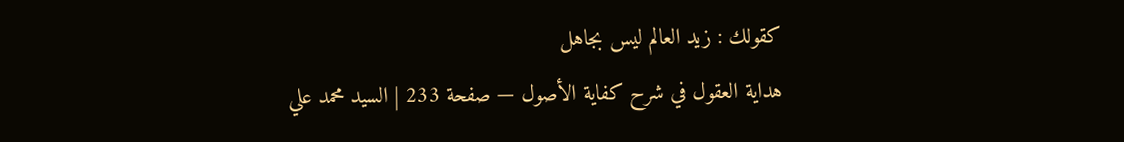كقولك : زيد العالم ليس بجاهل
هداية العقول في شرح كفاية الأصول — صفحة 233 | السيد محمد علي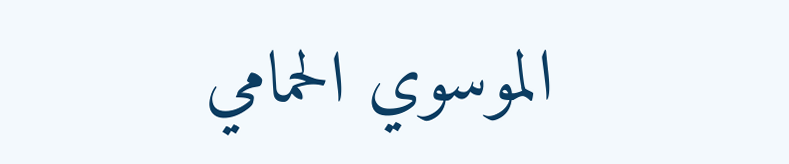الموسوي الحمامي